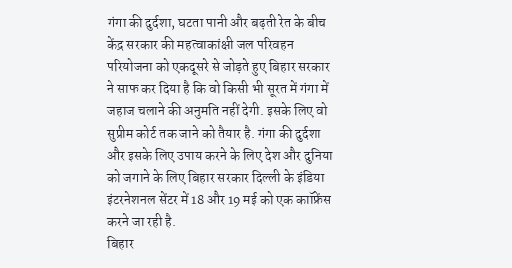गंगा की दुर्दशा, घटता पानी और बढ़ती रेत के बीच केंद्र सरकार की महत्वाकांक्षी जल परिवहन परियोजना को एकदूसरे से जोड़ते हुए बिहार सरकार ने साफ कर दिया है कि वो किसी भी सूरत में गंगा में जहाज चलाने की अनुमति नहीं देगी. इसके लिए वो सुप्रीम कोर्ट तक जाने को तैयार है. गंगा की दुर्दशा और इसके लिए उपाय करने के लिए देश और दुनिया को जगाने के लिए बिहार सरकार दिल्ली के इंडिया इंटरनेशनल सेंटर में 18 और 19 मई को एक काॉफ्रेंस करने जा रही है.
बिहार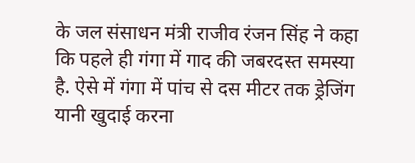के जल संसाधन मंत्री राजीव रंजन सिंह ने कहा कि पहले ही गंगा में गाद की जबरदस्त समस्या है. ऐसे में गंगा में पांच से दस मीटर तक ड्रेजिंग यानी खुदाई करना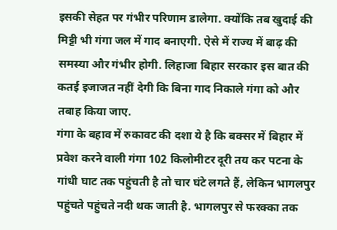इसकी सेहत पर गंभीर परिणाम डालेगा. क्योंकि तब खुदाई की मिट्टी भी गंगा जल में गाद बनाएगी. ऐसे में राज्य में बाढ़ की समस्या और गंभीर होगी. लिहाजा बिहार सरकार इस बात की कतई इजाजत नहीं देगी कि बिना गाद निकाले गंगा को और तबाह किया जाए.
गंगा के बहाव में रुकावट की दशा ये है कि बक्सर में बिहार में प्रवेश करने वाली गंगा 102 किलोमीटर दूरी तय कर पटना के गांधी घाट तक पहुंचती है तो चार घंटे लगते हैं, लेकिन भागलपुर पहुंचते पहुंचते नदी थक जाती है. भागलपुर से फरक्का तक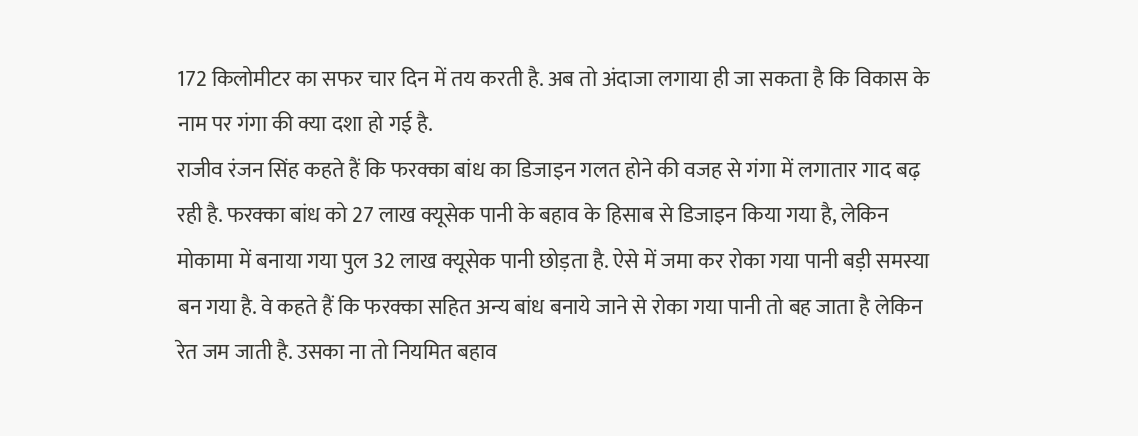172 किलोमीटर का सफर चार दिन में तय करती है. अब तो अंदाजा लगाया ही जा सकता है कि विकास के नाम पर गंगा की क्या दशा हो गई है.
राजीव रंजन सिंह कहते हैं कि फरक्का बांध का डिजाइन गलत होने की वजह से गंगा में लगातार गाद बढ़ रही है. फरक्का बांध को 27 लाख क्यूसेक पानी के बहाव के हिसाब से डिजाइन किया गया है, लेकिन मोकामा में बनाया गया पुल 32 लाख क्यूसेक पानी छोड़ता है. ऐसे में जमा कर रोका गया पानी बड़ी समस्या बन गया है. वे कहते हैं कि फरक्का सहित अन्य बांध बनाये जाने से रोका गया पानी तो बह जाता है लेकिन रेत जम जाती है. उसका ना तो नियमित बहाव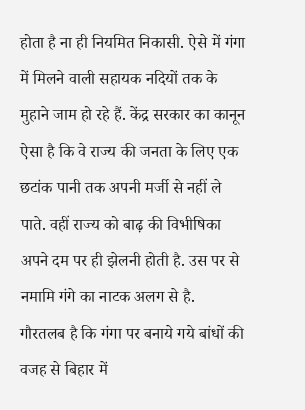होता है ना ही नियमित निकासी. ऐसे में गंगा में मिलने वाली सहायक नदियों तक के मुहाने जाम हो रहे हैं. केंद्र सरकार का कानून ऐसा है कि वे राज्य की जनता के लिए एक छटांक पानी तक अपनी मर्जी से नहीं ले पाते. वहीं राज्य को बाढ़ की विभीषिका अपने दम पर ही झेलनी होती है. उस पर से नमामि गंगे का नाटक अलग से है.
गौरतलब है कि गंगा पर बनाये गये बांधों की वजह से बिहार में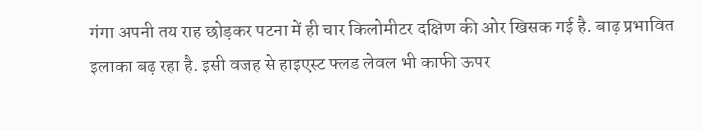गंगा अपनी तय राह छोड़कर पटना में ही चार किलोमीटर दक्षिण की ओर खिसक गई है. बाढ़ प्रभावित इलाका बढ़ रहा है. इसी वजह से हाइएस्ट फ्लड लेवल भी काफी ऊपर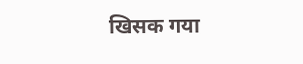खिसक गया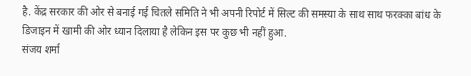है. केंद्र सरकार की ओर से बनाई गई चितले समिति ने भी अपनी रिपोर्ट में सिल्ट की समस्या के साथ साथ फरक्का बांध के डिजाइन में खामी की ओर ध्यान दिलाया है लेकिन इस पर कुछ भी नहीं हुआ.
संजय शर्मा